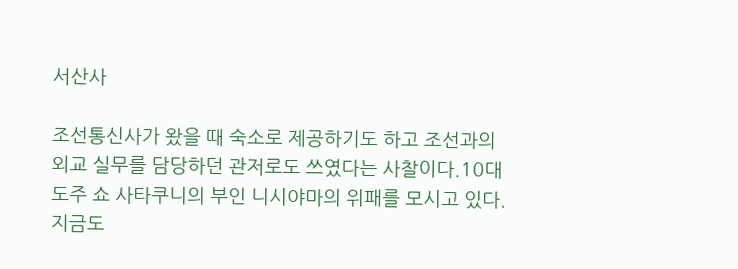서산사

조선통신사가 왔을 때 숙소로 제공하기도 하고 조선과의 외교 실무를 담당하던 관저로도 쓰였다는 사찰이다.10대 도주 쇼 사타쿠니의 부인 니시야마의 위패를 모시고 있다.지금도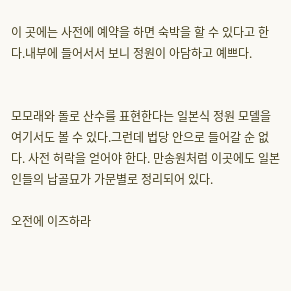이 곳에는 사전에 예약을 하면 숙박을 할 수 있다고 한다.내부에 들어서서 보니 정원이 아담하고 예쁘다.


모모래와 돌로 산수를 표현한다는 일본식 정원 모델을 여기서도 볼 수 있다.그런데 법당 안으로 들어갈 순 없다. 사전 허락을 얻어야 한다. 만송원처럼 이곳에도 일본인들의 납골묘가 가문별로 정리되어 있다.

오전에 이즈하라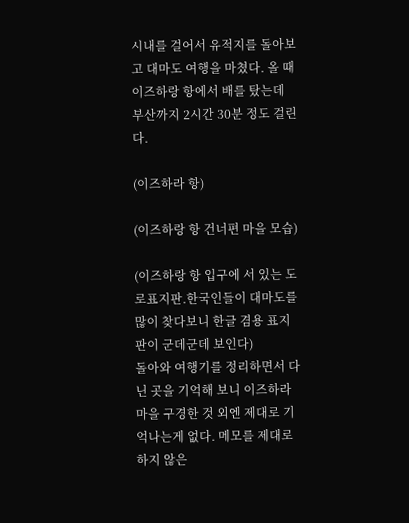시내를 걸어서 유적지를 돌아보고 대마도 여행을 마쳤다. 올 때 이즈하랑 항에서 배를 탔는데 부산까지 2시간 30분 정도 걸린다.

(이즈하라 항)

(이즈하랑 항 건너편 마을 모습)

(이즈하랑 항 입구에 서 있는 도로표지판.한국인들이 대마도를 많이 찾다보니 한글 겸용 표지판이 군데군데 보인다)
돌아와 여행기를 정리하면서 다닌 곳을 기억해 보니 이즈하라 마을 구경한 것 외엔 제대로 기억나는게 없다. 메모를 제대로 하지 않은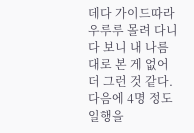데다 가이드따라 우루루 몰려 다니다 보니 내 나름대로 본 게 없어 더 그런 것 같다. 다음에 4명 정도 일행을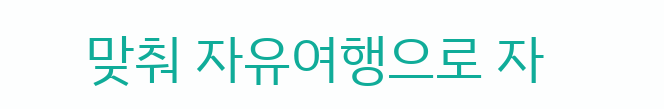맞춰 자유여행으로 자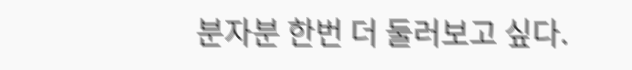분자분 한번 더 둘러보고 싶다.